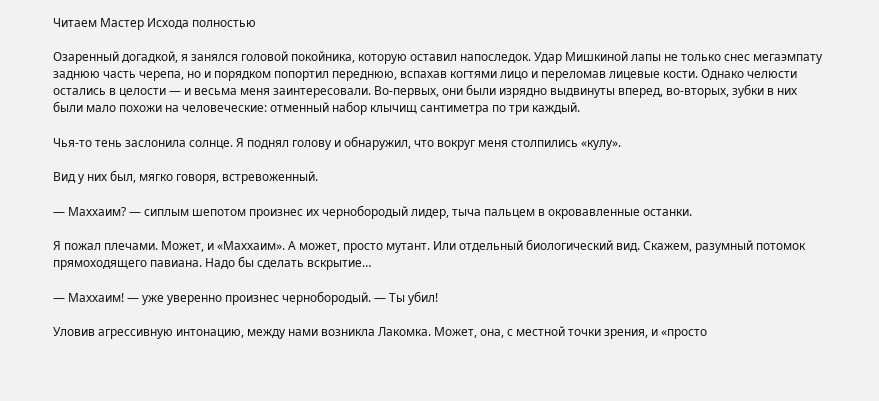Читаем Мастер Исхода полностью

Озаренный догадкой, я занялся головой покойника, которую оставил напоследок. Удар Мишкиной лапы не только снес мегаэмпату заднюю часть черепа, но и порядком попортил переднюю, вспахав когтями лицо и переломав лицевые кости. Однако челюсти остались в целости — и весьма меня заинтересовали. Во-первых, они были изрядно выдвинуты вперед, во-вторых, зубки в них были мало похожи на человеческие: отменный набор клычищ сантиметра по три каждый.

Чья-то тень заслонила солнце. Я поднял голову и обнаружил, что вокруг меня столпились «кулу».

Вид у них был, мягко говоря, встревоженный.

— Маххаим? — сиплым шепотом произнес их чернобородый лидер, тыча пальцем в окровавленные останки.

Я пожал плечами. Может, и «Маххаим». А может, просто мутант. Или отдельный биологический вид. Скажем, разумный потомок прямоходящего павиана. Надо бы сделать вскрытие…

— Маххаим! — уже уверенно произнес чернобородый. — Ты убил!

Уловив агрессивную интонацию, между нами возникла Лакомка. Может, она, с местной точки зрения, и «просто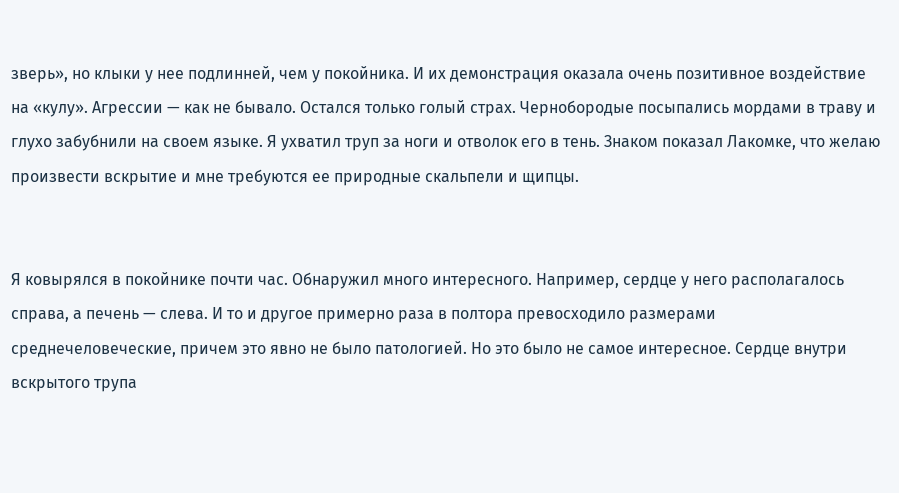зверь», но клыки у нее подлинней, чем у покойника. И их демонстрация оказала очень позитивное воздействие на «кулу». Агрессии — как не бывало. Остался только голый страх. Чернобородые посыпались мордами в траву и глухо забубнили на своем языке. Я ухватил труп за ноги и отволок его в тень. Знаком показал Лакомке, что желаю произвести вскрытие и мне требуются ее природные скальпели и щипцы.


Я ковырялся в покойнике почти час. Обнаружил много интересного. Например, сердце у него располагалось справа, а печень — слева. И то и другое примерно раза в полтора превосходило размерами среднечеловеческие, причем это явно не было патологией. Но это было не самое интересное. Сердце внутри вскрытого трупа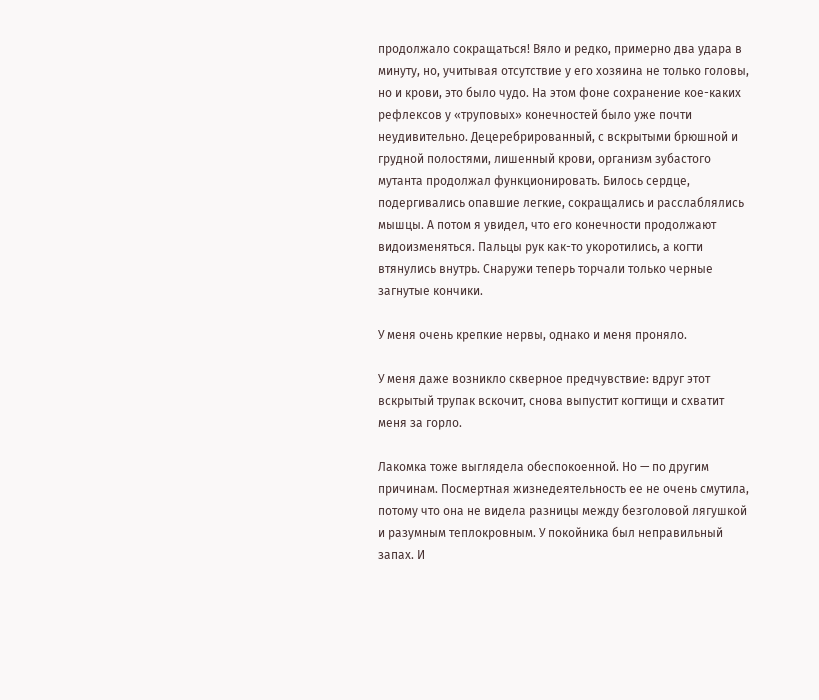продолжало сокращаться! Вяло и редко, примерно два удара в минуту, но, учитывая отсутствие у его хозяина не только головы, но и крови, это было чудо. На этом фоне сохранение кое-каких рефлексов у «труповых» конечностей было уже почти неудивительно. Децеребрированный, с вскрытыми брюшной и грудной полостями, лишенный крови, организм зубастого мутанта продолжал функционировать. Билось сердце, подергивались опавшие легкие, сокращались и расслаблялись мышцы. А потом я увидел, что его конечности продолжают видоизменяться. Пальцы рук как-то укоротились, а когти втянулись внутрь. Снаружи теперь торчали только черные загнутые кончики.

У меня очень крепкие нервы, однако и меня проняло.

У меня даже возникло скверное предчувствие: вдруг этот вскрытый трупак вскочит, снова выпустит когтищи и схватит меня за горло.

Лакомка тоже выглядела обеспокоенной. Но — по другим причинам. Посмертная жизнедеятельность ее не очень смутила, потому что она не видела разницы между безголовой лягушкой и разумным теплокровным. У покойника был неправильный запах. И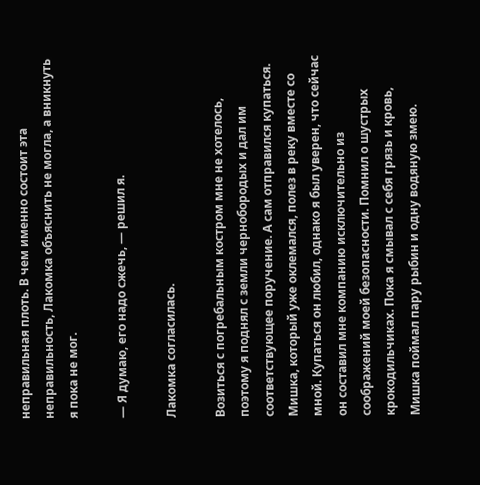неправильная плоть. В чем именно состоит эта неправильность, Лакомка объяснить не могла, а вникнуть я пока не мог.

— Я думаю, его надо сжечь, — решил я.

Лакомка согласилась.

Возиться с погребальным костром мне не хотелось, поэтому я поднял с земли чернобородых и дал им соответствующее поручение. А сам отправился купаться. Мишка, который уже оклемался, полез в реку вместе со мной. Купаться он любил, однако я был уверен, что сейчас он составил мне компанию исключительно из соображений моей безопасности. Помнил о шустрых крокодильчиках. Пока я смывал с себя грязь и кровь, Мишка поймал пару рыбин и одну водяную змею.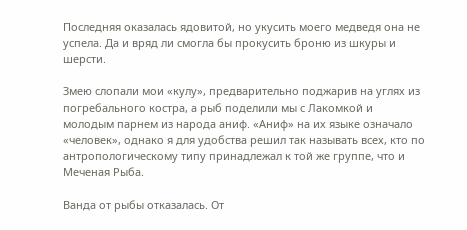Последняя оказалась ядовитой, но укусить моего медведя она не успела. Да и вряд ли смогла бы прокусить броню из шкуры и шерсти.

Змею слопали мои «кулу», предварительно поджарив на углях из погребального костра, а рыб поделили мы с Лакомкой и молодым парнем из народа аниф. «Аниф» на их языке означало «человек», однако я для удобства решил так называть всех, кто по антропологическому типу принадлежал к той же группе, что и Меченая Рыба.

Ванда от рыбы отказалась. От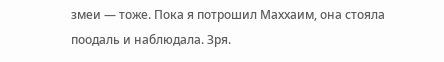змеи — тоже. Пока я потрошил Маххаим, она стояла поодаль и наблюдала. Зря.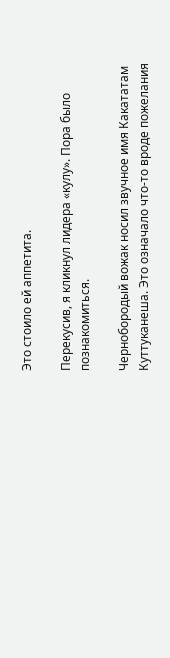Это стоило ей аппетита.

Перекусив, я кликнул лидера «кулу». Пора было познакомиться.

Чернобородый вожак носил звучное имя Какататам Куттуканеша. Это означало что-то вроде пожелания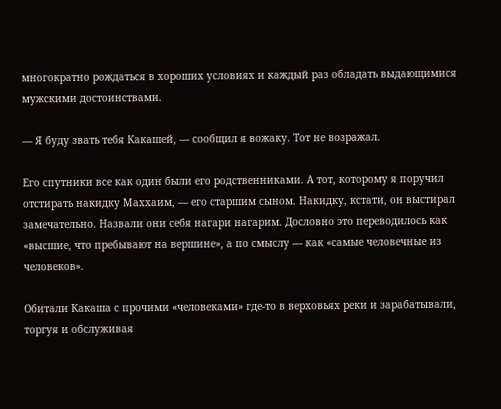многократно рождаться в хороших условиях и каждый раз обладать выдающимися мужскими достоинствами.

— Я буду звать тебя Какашей, — сообщил я вожаку. Тот не возражал.

Его спутники все как один были его родственниками. А тот, которому я поручил отстирать накидку Маххаим, — его старшим сыном. Накидку, кстати, он выстирал замечательно. Назвали они себя нагари нагарим. Дословно это переводилось как «высшие, что пребывают на вершине», а по смыслу — как «самые человечные из человеков».

Обитали Какаша с прочими «человеками» где-то в верховьях реки и зарабатывали, торгуя и обслуживая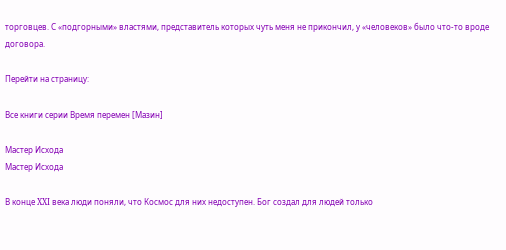торговцев. С «подгорными» властями, представитель которых чуть меня не прикончил, у «человеков» было что-то вроде договора.

Перейти на страницу:

Все книги серии Время перемен [Мазин]

Мастер Исхода
Мастер Исхода

В конце XXI века люди поняли, что Космос для них недоступен. Бог создал для людей только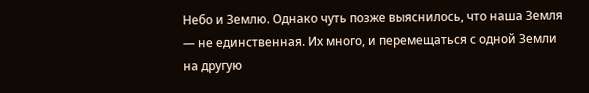Небо и Землю. Однако чуть позже выяснилось, что наша Земля — не единственная. Их много, и перемещаться с одной Земли на другую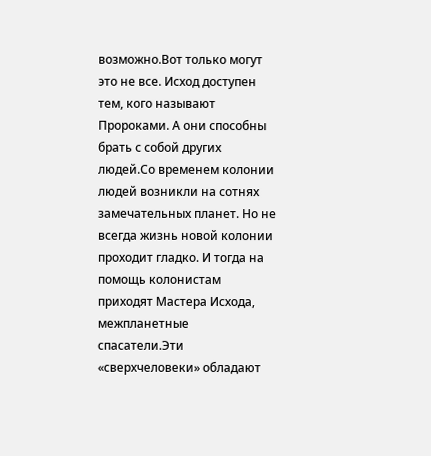возможно.Вот только могут это не все. Исход доступен тем, кого называют Пророками. А они способны брать с собой других людей.Со временем колонии людей возникли на сотнях замечательных планет. Но не всегда жизнь новой колонии проходит гладко. И тогда на помощь колонистам приходят Мастера Исхода, межпланетные спасатели.Эти «сверхчеловеки» обладают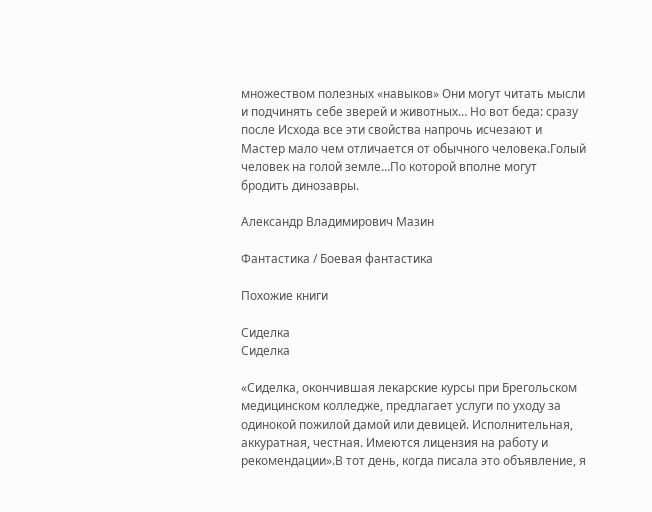множеством полезных «навыков» Они могут читать мысли и подчинять себе зверей и животных… Но вот беда: сразу после Исхода все эти свойства напрочь исчезают и Мастер мало чем отличается от обычного человека.Голый человек на голой земле…По которой вполне могут бродить динозавры.

Александр Владимирович Мазин

Фантастика / Боевая фантастика

Похожие книги

Сиделка
Сиделка

«Сиделка, окончившая лекарские курсы при Брегольском медицинском колледже, предлагает услуги по уходу за одинокой пожилой дамой или девицей. Исполнительная, аккуратная, честная. Имеются лицензия на работу и рекомендации».В тот день, когда писала это объявление, я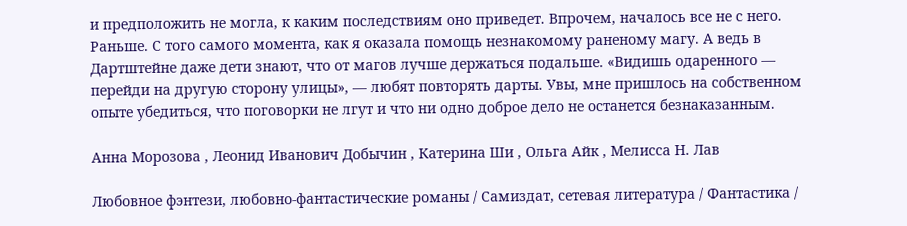и предположить не могла, к каким последствиям оно приведет. Впрочем, началось все не с него. Раньше. С того самого момента, как я оказала помощь незнакомому раненому магу. А ведь в Дартштейне даже дети знают, что от магов лучше держаться подальше. «Видишь одаренного — перейди на другую сторону улицы», — любят повторять дарты. Увы, мне пришлось на собственном опыте убедиться, что поговорки не лгут и что ни одно доброе дело не останется безнаказанным.

Анна Морозова , Леонид Иванович Добычин , Катерина Ши , Ольга Айк , Мелисса Н. Лав

Любовное фэнтези, любовно-фантастические романы / Самиздат, сетевая литература / Фантастика /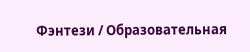Фэнтези / Образовательная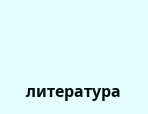литература